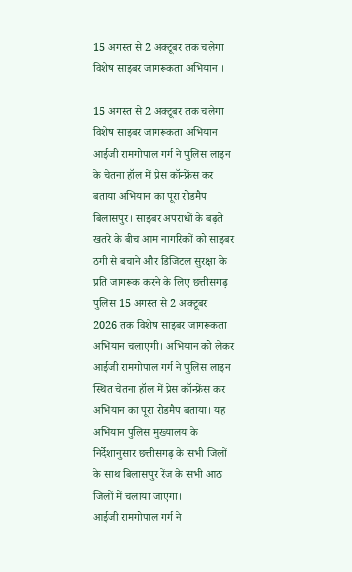15 अगस्त से 2 अक्टूबर तक चलेगा विशेष साइबर जागरूकता अभियान ।

15 अगस्त से 2 अक्टूबर तक चलेगा विशेष साइबर जागरूकता अभियान
आईजी रामगोपाल गर्ग ने पुलिस लाइन के चेतना हॉल में प्रेस कॉन्फ्रेंस कर बताया अभियान का पूरा रोडमैप
बिलासपुर। साइबर अपराधों के बढ़ते खतरे के बीच आम नागरिकों को साइबर ठगी से बचाने और डिजिटल सुरक्षा के प्रति जागरूक करने के लिए छत्तीसगढ़ पुलिस 15 अगस्त से 2 अक्टूबर 2026 तक विशेष साइबर जागरूकता अभियान चलाएगी। अभियान को लेकर आईजी रामगोपाल गर्ग ने पुलिस लाइन स्थित चेतना हॉल में प्रेस कॉन्फ्रेंस कर अभियान का पूरा रोडमैप बताया। यह अभियान पुलिस मुख्यालय के निर्देशानुसार छत्तीसगढ़ के सभी जिलों के साथ बिलासपुर रेंज के सभी आठ जिलों में चलाया जाएगा।
आईजी रामगोपाल गर्ग ने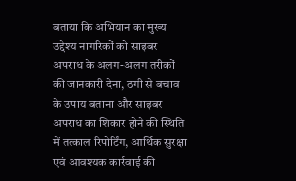बताया कि अभियान का मुख्य उद्देश्य नागरिकों को साइबर अपराध के अलग-अलग तरीकों की जानकारी देना, ठगी से बचाव के उपाय बताना और साइबर अपराध का शिकार होने की स्थिति में तत्काल रिपोर्टिंग, आर्थिक सुरक्षा एवं आवश्यक कार्रवाई की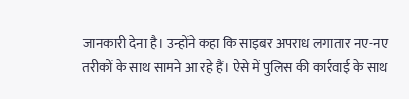जानकारी देना है। उन्होंने कहा कि साइबर अपराध लगातार नए-नए तरीकों के साथ सामने आ रहे हैं। ऐसे में पुलिस की कार्रवाई के साथ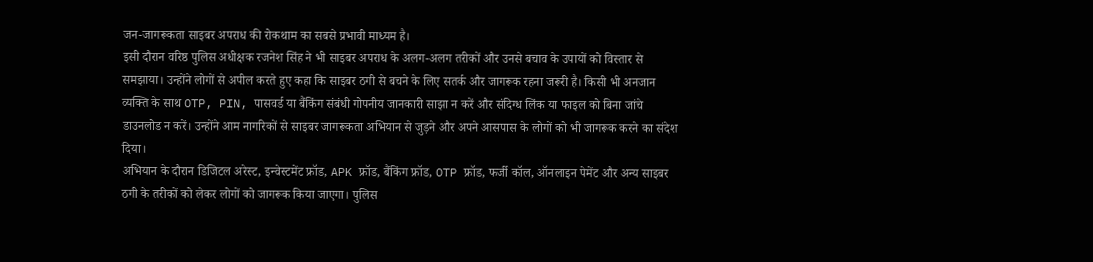जन-जागरूकता साइबर अपराध की रोकथाम का सबसे प्रभावी माध्यम है।
इसी दौरान वरिष्ठ पुलिस अधीक्षक रजनेश सिंह ने भी साइबर अपराध के अलग-अलग तरीकों और उनसे बचाव के उपायों को विस्तार से समझाया। उन्होंने लोगों से अपील करते हुए कहा कि साइबर ठगी से बचने के लिए सतर्क और जागरूक रहना जरूरी है। किसी भी अनजान व्यक्ति के साथ OTP, PIN, पासवर्ड या बैंकिंग संबंधी गोपनीय जानकारी साझा न करें और संदिग्ध लिंक या फाइल को बिना जांचे डाउनलोड न करें। उन्होंने आम नागरिकों से साइबर जागरूकता अभियान से जुड़ने और अपने आसपास के लोगों को भी जागरूक करने का संदेश दिया।
अभियान के दौरान डिजिटल अरेस्ट, इन्वेस्टमेंट फ्रॉड, APK फ्रॉड, बैंकिंग फ्रॉड, OTP फ्रॉड, फर्जी कॉल, ऑनलाइन पेमेंट और अन्य साइबर ठगी के तरीकों को लेकर लोगों को जागरूक किया जाएगा। पुलिस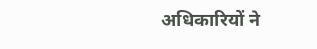अधिकारियों ने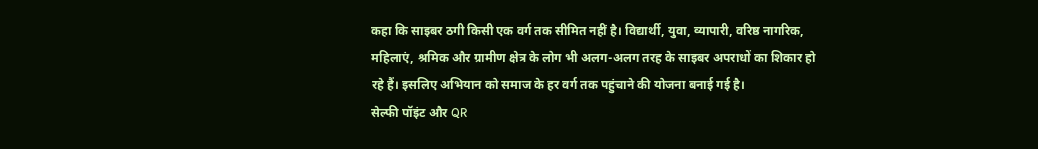कहा कि साइबर ठगी किसी एक वर्ग तक सीमित नहीं है। विद्यार्थी, युवा, व्यापारी, वरिष्ठ नागरिक, महिलाएं, श्रमिक और ग्रामीण क्षेत्र के लोग भी अलग-अलग तरह के साइबर अपराधों का शिकार हो रहे हैं। इसलिए अभियान को समाज के हर वर्ग तक पहुंचाने की योजना बनाई गई है।
सेल्फी पॉइंट और QR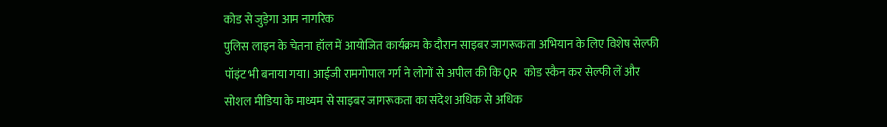कोड से जुड़ेगा आम नागरिक
पुलिस लाइन के चेतना हॉल में आयोजित कार्यक्रम के दौरान साइबर जागरूकता अभियान के लिए विशेष सेल्फी पॉइंट भी बनाया गया। आईजी रामगोपाल गर्ग ने लोगों से अपील की कि QR कोड स्कैन कर सेल्फी लें और सोशल मीडिया के माध्यम से साइबर जागरूकता का संदेश अधिक से अधिक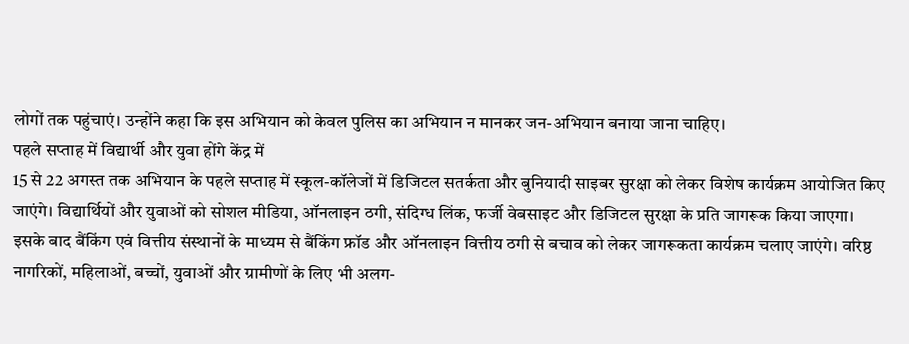लोगों तक पहुंचाएं। उन्होंने कहा कि इस अभियान को केवल पुलिस का अभियान न मानकर जन-अभियान बनाया जाना चाहिए।
पहले सप्ताह में विद्यार्थी और युवा होंगे केंद्र में
15 से 22 अगस्त तक अभियान के पहले सप्ताह में स्कूल-कॉलेजों में डिजिटल सतर्कता और बुनियादी साइबर सुरक्षा को लेकर विशेष कार्यक्रम आयोजित किए जाएंगे। विद्यार्थियों और युवाओं को सोशल मीडिया, ऑनलाइन ठगी, संदिग्ध लिंक, फर्जी वेबसाइट और डिजिटल सुरक्षा के प्रति जागरूक किया जाएगा।
इसके बाद बैंकिंग एवं वित्तीय संस्थानों के माध्यम से बैंकिंग फ्रॉड और ऑनलाइन वित्तीय ठगी से बचाव को लेकर जागरूकता कार्यक्रम चलाए जाएंगे। वरिष्ठ नागरिकों, महिलाओं, बच्चों, युवाओं और ग्रामीणों के लिए भी अलग-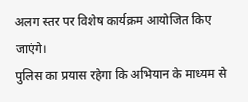अलग स्तर पर विशेष कार्यक्रम आयोजित किए जाएंगे।
पुलिस का प्रयास रहेगा कि अभियान के माध्यम से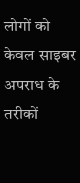लोगों को केवल साइबर अपराध के तरीकों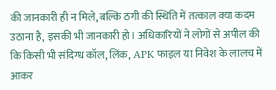की जानकारी ही न मिले, बल्कि ठगी की स्थिति में तत्काल क्या कदम उठाना है, इसकी भी जानकारी हो। अधिकारियों ने लोगों से अपील की कि किसी भी संदिग्ध कॉल, लिंक, APK फाइल या निवेश के लालच में आकर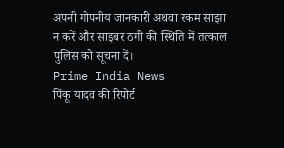अपनी गोपनीय जानकारी अथवा रकम साझा न करें और साइबर ठगी की स्थिति में तत्काल पुलिस को सूचना दें।
Prime India News
पिंकू यादव की रिपोर्ट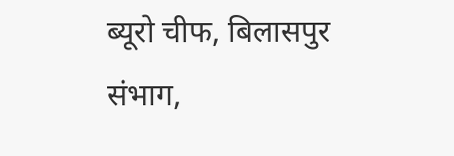ब्यूरो चीफ, बिलासपुर संभाग,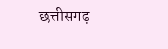छत्तीसगढ़